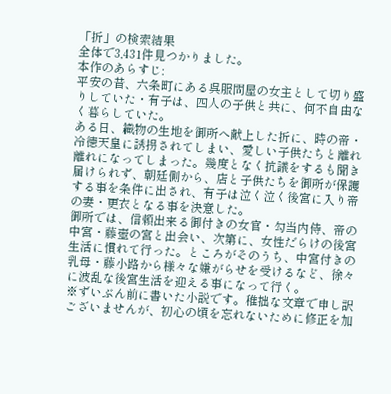「折」の検索結果
全体で3,431件見つかりました。
本作のあらすじ:
平安の昔、六条町にある呉服問屋の女主として切り盛りしていた・有子は、四人の子供と共に、何不自由なく暮らしていた。
ある日、織物の生地を御所へ献上した折に、時の帝・冷徳天皇に誘拐されてしまい、愛しい子供たちと離れ離れになってしまった。幾度となく抗議をするも聞き届けられず、朝廷側から、店と子供たちを御所が保護する事を条件に出され、有子は泣く泣く後宮に入り帝の妻・更衣となる事を決意した。
御所では、信頼出来る御付きの女官・勾当内侍、帝の中宮・藤壺の宮と出会い、次第に、女性だらけの後宮生活に慣れて行った。ところがそのうち、中宮付きの乳母・藤小路から様々な嫌がらせを受けるなど、徐々に波乱な後宮生活を迎える事になって行く。
※ずいぶん前に書いた小説です。稚拙な文章で申し訳ございませんが、初心の頃を忘れないために修正を加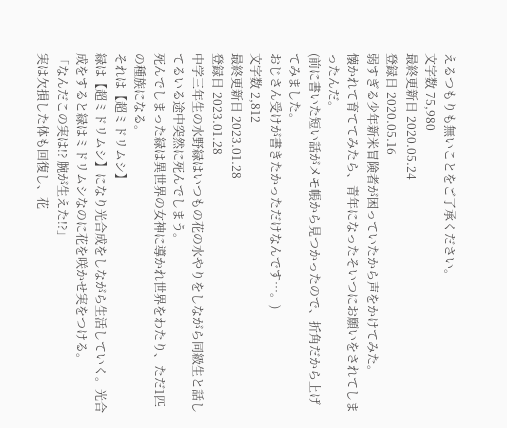えるつもりも無いことをご了承ください。
文字数 75,980
最終更新日 2020.05.24
登録日 2020.05.16
弱すぎる少年新米冒険者が困っていたから声をかけてみた。
懐かれて育ててみたら、青年になったそいつにお願いをされてしまったんだ。
(前に書いた短い話がメモ帳から見つかったので、折角だから上げてみました。
おじさん受けが書きたかっただけなんです…。)
文字数 2,812
最終更新日 2023.01.28
登録日 2023.01.28
中学三年生の水野緑はいつもの花の水やりをしながら同級生と話してるいる途中突然に死んでしまう。
死んでしまった緑は異世界の女神に導かれ世界をわたり、ただ1匹の種族になる。
それは【超ミドリムシ】
緑は【超ミドリムシ】になり光合成をしながら生活していく。光合成をすると緑はミドリムシなのに花を咲かせ実をつける。
「なんだこの実は!? 腕が生えた!?」
実は欠損した体も回復し、花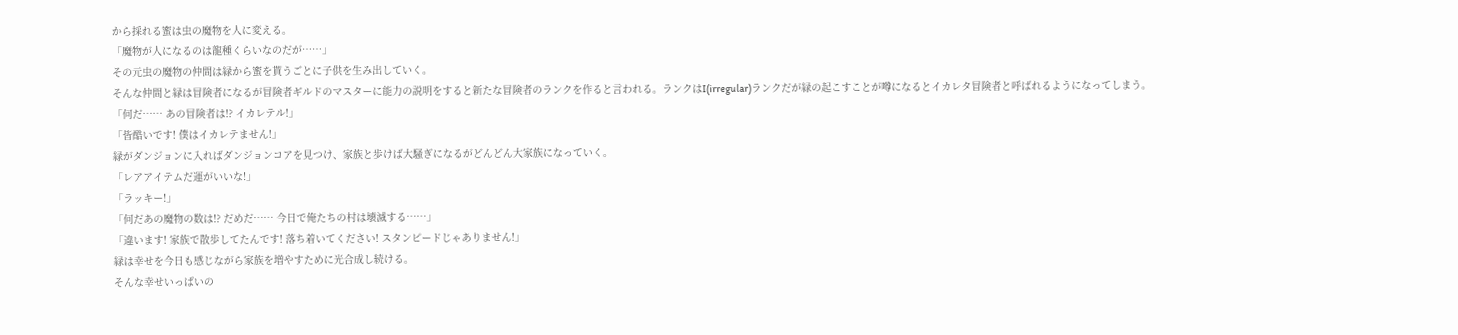から採れる蜜は虫の魔物を人に変える。
「魔物が人になるのは龍種くらいなのだが……」
その元虫の魔物の仲間は緑から蜜を貰うごとに子供を生み出していく。
そんな仲間と緑は冒険者になるが冒険者ギルドのマスターに能力の説明をすると新たな冒険者のランクを作ると言われる。ランクはI(irregular)ランクだが緑の起こすことが噂になるとイカレタ冒険者と呼ばれるようになってしまう。
「何だ…… あの冒険者は!? イカレテル!」
「皆酷いです! 僕はイカレテません!」
緑がダンジョンに入ればダンジョンコアを見つけ、家族と歩けば大騒ぎになるがどんどん大家族になっていく。
「レアアイテムだ運がいいな!」
「ラッキー!」
「何だあの魔物の数は!? だめだ…… 今日で俺たちの村は壊滅する……」
「違います! 家族で散歩してたんです! 落ち着いてください! スタンピードじゃありません!」
緑は幸せを今日も感じながら家族を増やすために光合成し続ける。
そんな幸せいっぱいの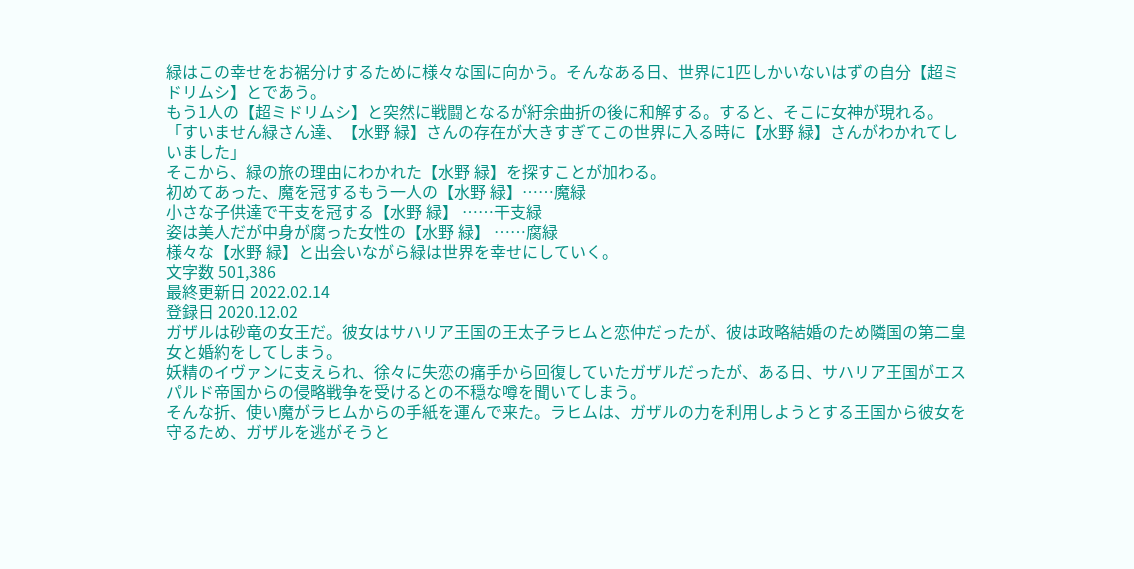緑はこの幸せをお裾分けするために様々な国に向かう。そんなある日、世界に1匹しかいないはずの自分【超ミドリムシ】とであう。
もう1人の【超ミドリムシ】と突然に戦闘となるが紆余曲折の後に和解する。すると、そこに女神が現れる。
「すいません緑さん達、【水野 緑】さんの存在が大きすぎてこの世界に入る時に【水野 緑】さんがわかれてしいました」
そこから、緑の旅の理由にわかれた【水野 緑】を探すことが加わる。
初めてあった、魔を冠するもう一人の【水野 緑】……魔緑
小さな子供達で干支を冠する【水野 緑】 ……干支緑
姿は美人だが中身が腐った女性の【水野 緑】 ……腐緑
様々な【水野 緑】と出会いながら緑は世界を幸せにしていく。
文字数 501,386
最終更新日 2022.02.14
登録日 2020.12.02
ガザルは砂竜の女王だ。彼女はサハリア王国の王太子ラヒムと恋仲だったが、彼は政略結婚のため隣国の第二皇女と婚約をしてしまう。
妖精のイヴァンに支えられ、徐々に失恋の痛手から回復していたガザルだったが、ある日、サハリア王国がエスパルド帝国からの侵略戦争を受けるとの不穏な噂を聞いてしまう。
そんな折、使い魔がラヒムからの手紙を運んで来た。ラヒムは、ガザルの力を利用しようとする王国から彼女を守るため、ガザルを逃がそうと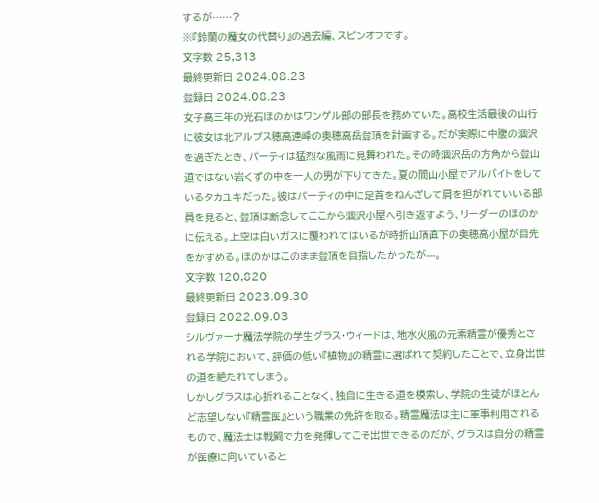するが……?
※『鈴蘭の魔女の代替り』の過去編、スピンオフです。
文字数 25,313
最終更新日 2024.08.23
登録日 2024.08.23
女子高三年の光石ほのかはワンゲル部の部長を務めていた。高校生活最後の山行に彼女は北アルプス穂高連峰の奥穂高岳登頂を計画する。だが実際に中腹の涸沢を過ぎたとき、パーティは猛烈な風雨に見舞われた。その時涸沢岳の方角から登山道ではない岩くずの中を一人の男が下りてきた。夏の間山小屋でアルバイトをしているタカユキだった。彼はパーティの中に足首をねんざして肩を担がれていいる部員を見ると、登頂は断念してここから涸沢小屋へ引き返すよう、リーダーのほのかに伝える。上空は白いガスに覆われてはいるが時折山頂直下の奥穂高小屋が目先をかすめる。ほのかはこのまま登頂を目指したかったが---。
文字数 120,820
最終更新日 2023.09.30
登録日 2022.09.03
シルヴァーナ魔法学院の学生グラス・ウィードは、地水火風の元素精霊が優秀とされる学院において、評価の低い『植物』の精霊に選ばれて契約したことで、立身出世の道を絶たれてしまう。
しかしグラスは心折れることなく、独自に生きる道を模索し、学院の生徒がほとんど志望しない『精霊医』という職業の免許を取る。精霊魔法は主に軍事利用されるもので、魔法士は戦闘で力を発揮してこそ出世できるのだが、グラスは自分の精霊が医療に向いていると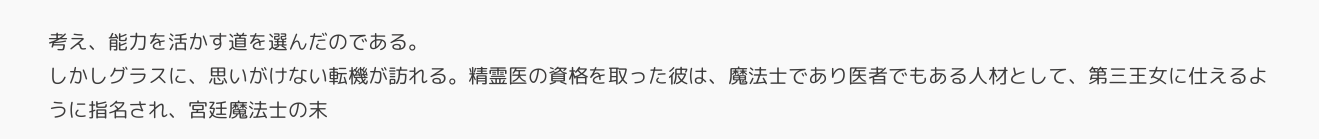考え、能力を活かす道を選んだのである。
しかしグラスに、思いがけない転機が訪れる。精霊医の資格を取った彼は、魔法士であり医者でもある人材として、第三王女に仕えるように指名され、宮廷魔法士の末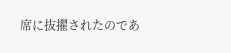席に抜擢されたのであ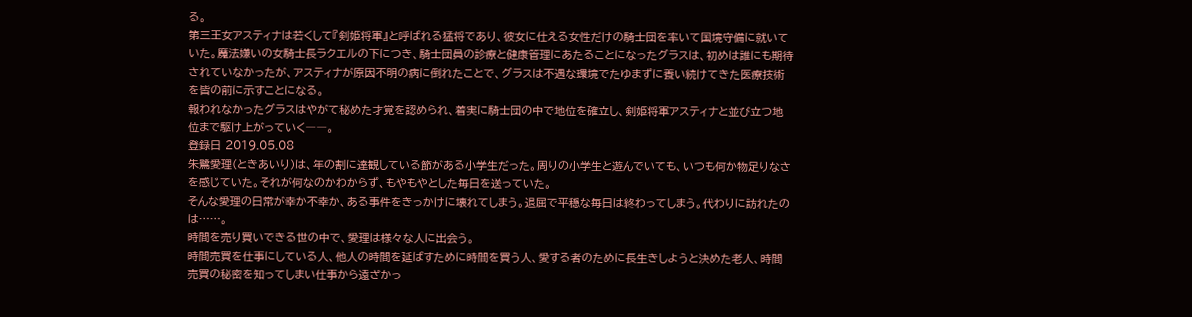る。
第三王女アスティナは若くして『剣姫将軍』と呼ばれる猛将であり、彼女に仕える女性だけの騎士団を率いて国境守備に就いていた。魔法嫌いの女騎士長ラクエルの下につき、騎士団員の診療と健康管理にあたることになったグラスは、初めは誰にも期待されていなかったが、アスティナが原因不明の病に倒れたことで、グラスは不遇な環境でたゆまずに養い続けてきた医療技術を皆の前に示すことになる。
報われなかったグラスはやがて秘めた才覚を認められ、着実に騎士団の中で地位を確立し、剣姫将軍アスティナと並び立つ地位まで駆け上がっていく――。
登録日 2019.05.08
朱鷺愛理(ときあいり)は、年の割に達観している節がある小学生だった。周りの小学生と遊んでいても、いつも何か物足りなさを感じていた。それが何なのかわからず、もやもやとした毎日を送っていた。
そんな愛理の日常が幸か不幸か、ある事件をきっかけに壊れてしまう。退屈で平穏な毎日は終わってしまう。代わりに訪れたのは……。
時間を売り買いできる世の中で、愛理は様々な人に出会う。
時間売買を仕事にしている人、他人の時間を延ばすために時間を買う人、愛する者のために長生きしようと決めた老人、時間売買の秘密を知ってしまい仕事から遠ざかっ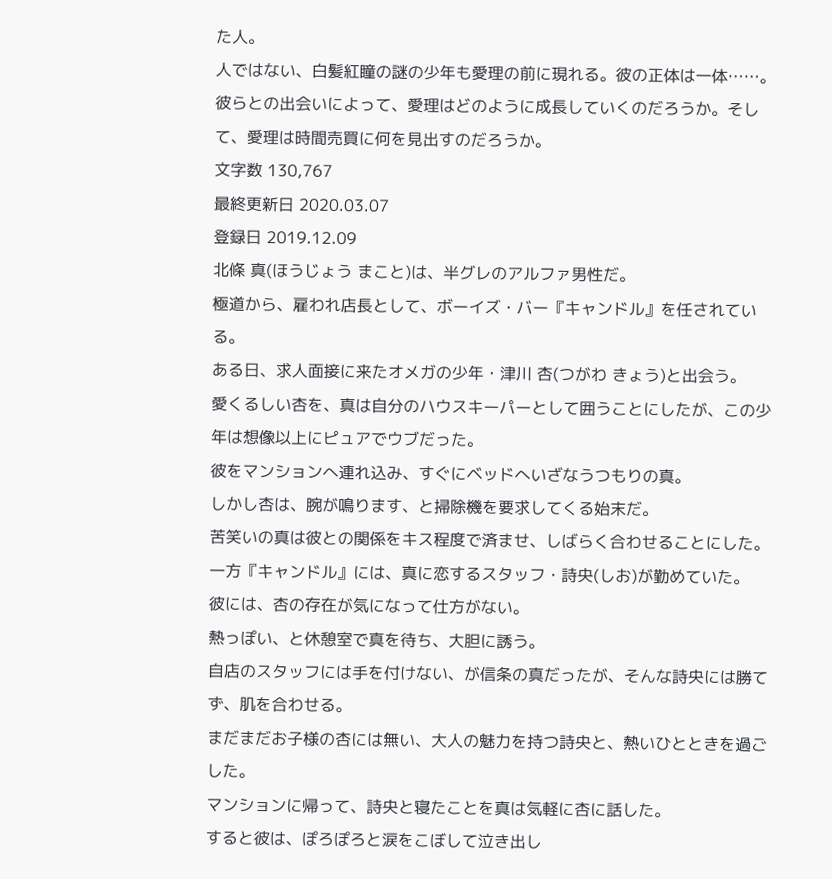た人。
人ではない、白髪紅瞳の謎の少年も愛理の前に現れる。彼の正体は一体……。
彼らとの出会いによって、愛理はどのように成長していくのだろうか。そして、愛理は時間売買に何を見出すのだろうか。
文字数 130,767
最終更新日 2020.03.07
登録日 2019.12.09
北條 真(ほうじょう まこと)は、半グレのアルファ男性だ。
極道から、雇われ店長として、ボーイズ・バー『キャンドル』を任されている。
ある日、求人面接に来たオメガの少年・津川 杏(つがわ きょう)と出会う。
愛くるしい杏を、真は自分のハウスキーパーとして囲うことにしたが、この少年は想像以上にピュアでウブだった。
彼をマンションへ連れ込み、すぐにベッドへいざなうつもりの真。
しかし杏は、腕が鳴ります、と掃除機を要求してくる始末だ。
苦笑いの真は彼との関係をキス程度で済ませ、しばらく合わせることにした。
一方『キャンドル』には、真に恋するスタッフ・詩央(しお)が勤めていた。
彼には、杏の存在が気になって仕方がない。
熱っぽい、と休憩室で真を待ち、大胆に誘う。
自店のスタッフには手を付けない、が信条の真だったが、そんな詩央には勝てず、肌を合わせる。
まだまだお子様の杏には無い、大人の魅力を持つ詩央と、熱いひとときを過ごした。
マンションに帰って、詩央と寝たことを真は気軽に杏に話した。
すると彼は、ぽろぽろと涙をこぼして泣き出し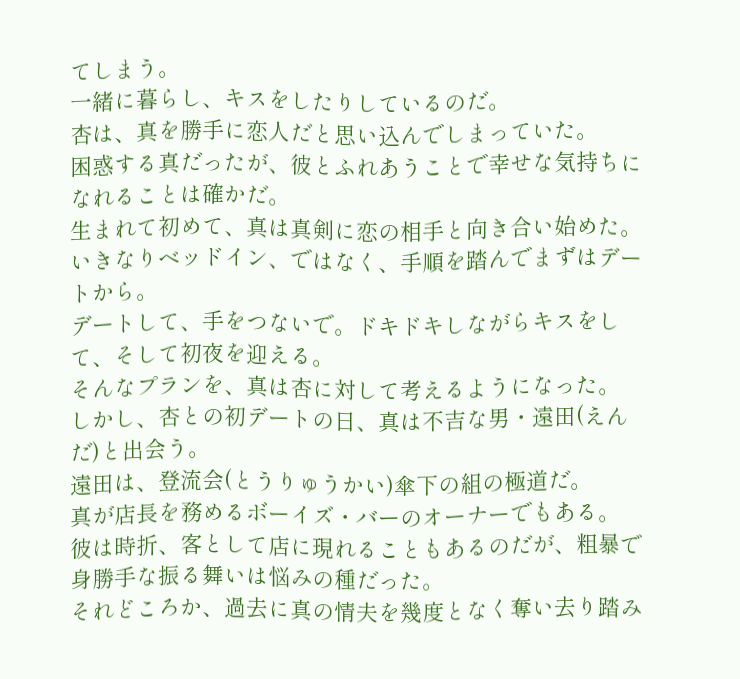てしまう。
一緒に暮らし、キスをしたりしているのだ。
杏は、真を勝手に恋人だと思い込んでしまっていた。
困惑する真だったが、彼とふれあうことで幸せな気持ちになれることは確かだ。
生まれて初めて、真は真剣に恋の相手と向き合い始めた。
いきなりベッドイン、ではなく、手順を踏んでまずはデートから。
デートして、手をつないで。ドキドキしながらキスをして、そして初夜を迎える。
そんなプランを、真は杏に対して考えるようになった。
しかし、杏との初デートの日、真は不吉な男・遠田(えんだ)と出会う。
遠田は、登流会(とうりゅうかい)傘下の組の極道だ。
真が店長を務めるボーイズ・バーのオーナーでもある。
彼は時折、客として店に現れることもあるのだが、粗暴で身勝手な振る舞いは悩みの種だった。
それどころか、過去に真の情夫を幾度となく奪い去り踏み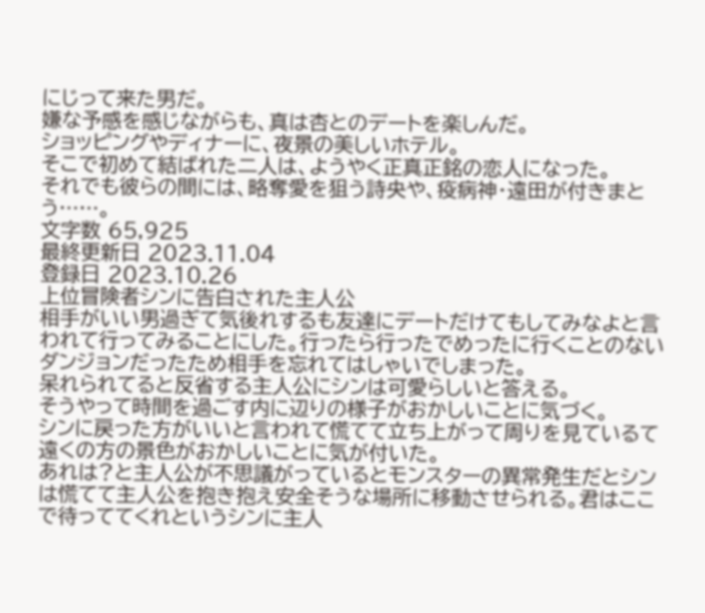にじって来た男だ。
嫌な予感を感じながらも、真は杏とのデートを楽しんだ。
ショッピングやディナーに、夜景の美しいホテル。
そこで初めて結ばれた二人は、ようやく正真正銘の恋人になった。
それでも彼らの間には、略奪愛を狙う詩央や、疫病神・遠田が付きまとう……。
文字数 65,925
最終更新日 2023.11.04
登録日 2023.10.26
上位冒険者シンに告白された主人公
相手がいい男過ぎて気後れするも友達にデートだけてもしてみなよと言われて行ってみることにした。行ったら行ったでめったに行くことのないダンジョンだったため相手を忘れてはしゃいでしまった。
呆れられてると反省する主人公にシンは可愛らしいと答える。
そうやって時間を過ごす内に辺りの様子がおかしいことに気づく。
シンに戻った方がいいと言われて慌てて立ち上がって周りを見ているて遠くの方の景色がおかしいことに気が付いた。
あれは?と主人公が不思議がっているとモンスターの異常発生だとシンは慌てて主人公を抱き抱え安全そうな場所に移動させられる。君はここで待っててくれというシンに主人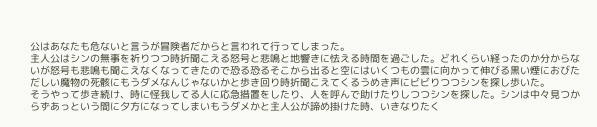公はあなたも危ないと言うが冒険者だからと言われて行ってしまった。
主人公はシンの無事を祈りつつ時折聞こえる怒号と悲鳴と地響きに怯える時間を過ごした。どれくらい経ったのか分からないが怒号も悲鳴も聞こえなくなってきたので恐る恐るそこから出ると空にはいくつもの雲に向かって伸びる黒い煙におびただしい魔物の死骸にもうダメなんじゃないかと歩き回り時折聞こえてくるうめき声にビビりつつシンを探し歩いた。
そうやって歩き続け、時に怪我してる人に応急措置をしたり、人を呼んで助けたりしつつシンを探した。シンは中々見つからずあっという間に夕方になってしまいもうダメかと主人公が諦め掛けた時、いきなりたく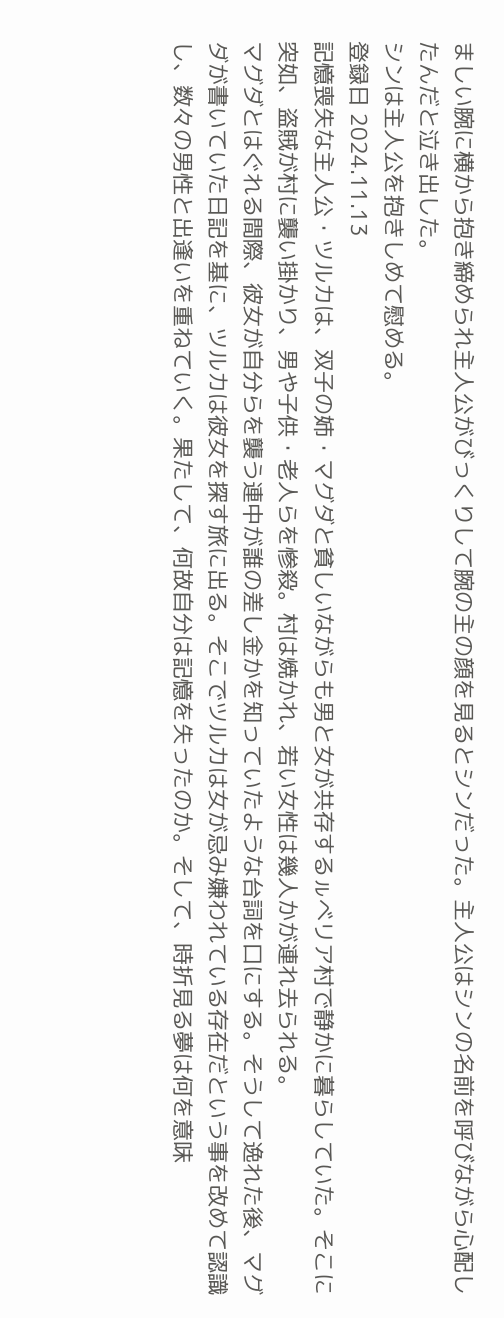ましい腕に横から抱き締められ主人公がびっくりして腕の主の顔を見るとシンだった。主人公はシンの名前を呼びながら心配したんだと泣き出した。
シンは主人公を抱きしめて慰める。
登録日 2024.11.13
記憶喪失な主人公・ツルカは、双子の姉・マグダと貧しいながらも男と女が共存するㇽべリア村で静かに暮らしていた。そこに突如、盗賊が村に襲い掛かり、男や子供・老人らを惨殺。村は焼かれ、若い女性は幾人かが連れ去られる。
マグダとはぐれる間際、彼女が自分らを襲う連中が誰の差し金かを知っていたような台詞を口にする。そうして逸れた後、マグダが書いていた日記を基に、ツルカは彼女を探す旅に出る。そこでツルカは女が忌み嫌われている存在だという事を改めて認識し、数々の男性と出逢いを重ねていく。果たして、何故自分は記憶を失ったのか。そして、時折見る夢は何を意味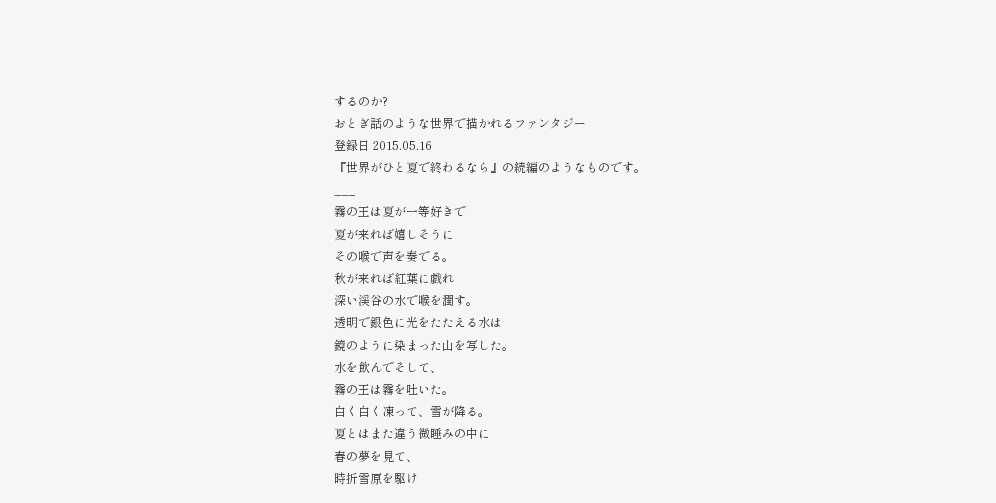するのか?
おとぎ話のような世界で描かれるファンタジー
登録日 2015.05.16
『世界がひと夏で終わるなら』の続編のようなものです。
___
霧の王は夏が一等好きで
夏が来れば嬉しそうに
その喉で声を奏でる。
秋が来れば紅葉に戯れ
深い渓谷の水で喉を潤す。
透明で銀色に光をたたえる水は
鏡のように染まった山を写した。
水を飲んでそして、
霧の王は霧を吐いた。
白く白く凍って、雪が降る。
夏とはまた違う微睡みの中に
春の夢を見て、
時折雪原を駆け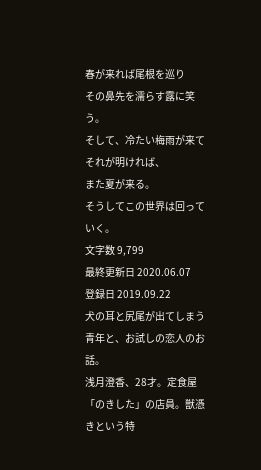春が来れば尾根を巡り
その鼻先を濡らす露に笑う。
そして、冷たい梅雨が来て
それが明ければ、
また夏が来る。
そうしてこの世界は回っていく。
文字数 9,799
最終更新日 2020.06.07
登録日 2019.09.22
犬の耳と尻尾が出てしまう青年と、お試しの恋人のお話。
浅月澄香、28才。定食屋「のきした」の店員。獣憑きという特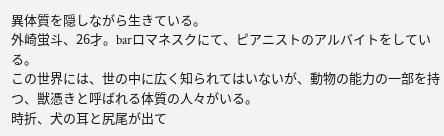異体質を隠しながら生きている。
外崎蛍斗、26才。barロマネスクにて、ピアニストのアルバイトをしている。
この世界には、世の中に広く知られてはいないが、動物の能力の一部を持つ、獣憑きと呼ばれる体質の人々がいる。
時折、犬の耳と尻尾が出て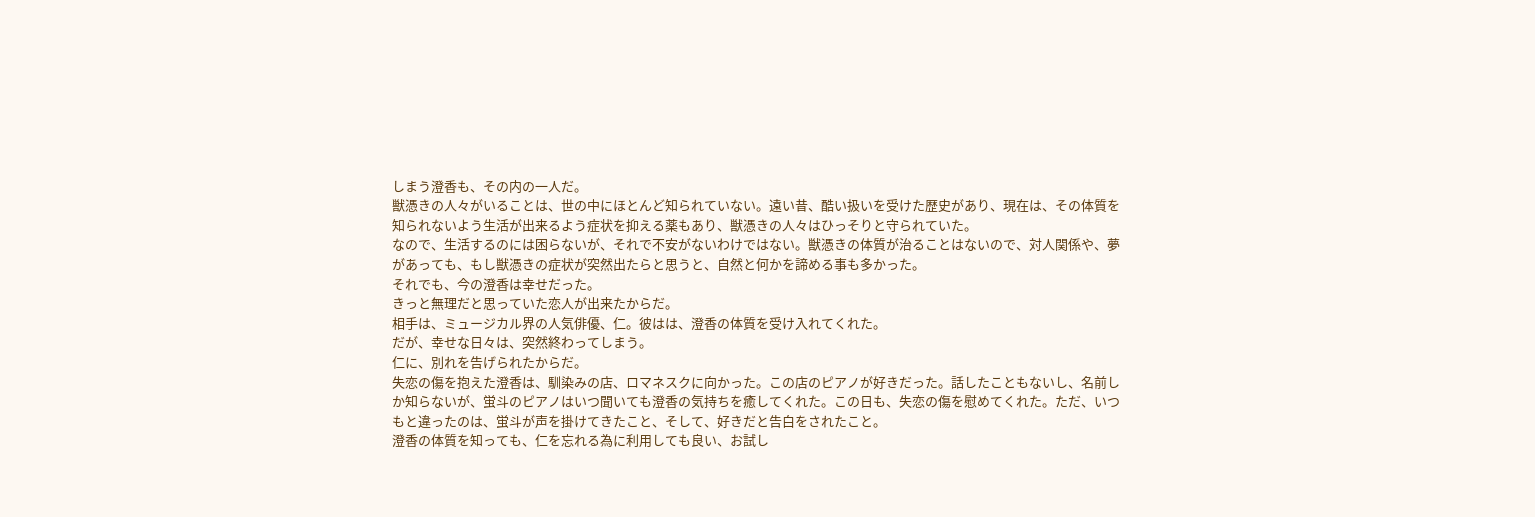しまう澄香も、その内の一人だ。
獣憑きの人々がいることは、世の中にほとんど知られていない。遠い昔、酷い扱いを受けた歴史があり、現在は、その体質を知られないよう生活が出来るよう症状を抑える薬もあり、獣憑きの人々はひっそりと守られていた。
なので、生活するのには困らないが、それで不安がないわけではない。獣憑きの体質が治ることはないので、対人関係や、夢があっても、もし獣憑きの症状が突然出たらと思うと、自然と何かを諦める事も多かった。
それでも、今の澄香は幸せだった。
きっと無理だと思っていた恋人が出来たからだ。
相手は、ミュージカル界の人気俳優、仁。彼はは、澄香の体質を受け入れてくれた。
だが、幸せな日々は、突然終わってしまう。
仁に、別れを告げられたからだ。
失恋の傷を抱えた澄香は、馴染みの店、ロマネスクに向かった。この店のピアノが好きだった。話したこともないし、名前しか知らないが、蛍斗のピアノはいつ聞いても澄香の気持ちを癒してくれた。この日も、失恋の傷を慰めてくれた。ただ、いつもと違ったのは、蛍斗が声を掛けてきたこと、そして、好きだと告白をされたこと。
澄香の体質を知っても、仁を忘れる為に利用しても良い、お試し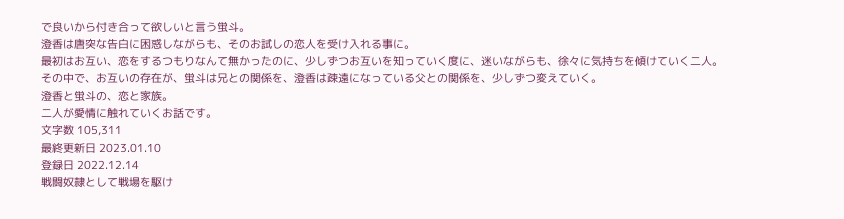で良いから付き合って欲しいと言う蛍斗。
澄香は唐突な告白に困惑しながらも、そのお試しの恋人を受け入れる事に。
最初はお互い、恋をするつもりなんて無かったのに、少しずつお互いを知っていく度に、迷いながらも、徐々に気持ちを傾けていく二人。
その中で、お互いの存在が、蛍斗は兄との関係を、澄香は疎遠になっている父との関係を、少しずつ変えていく。
澄香と蛍斗の、恋と家族。
二人が愛情に触れていくお話です。
文字数 105,311
最終更新日 2023.01.10
登録日 2022.12.14
戦闘奴隷として戦場を駆け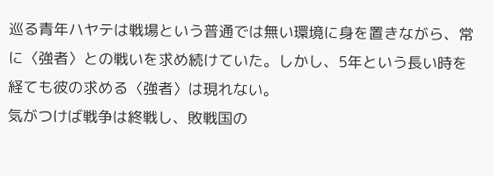巡る青年ハヤテは戦場という普通では無い環境に身を置きながら、常に〈強者〉との戦いを求め続けていた。しかし、5年という長い時を経ても彼の求める〈強者〉は現れない。
気がつけば戦争は終戦し、敗戦国の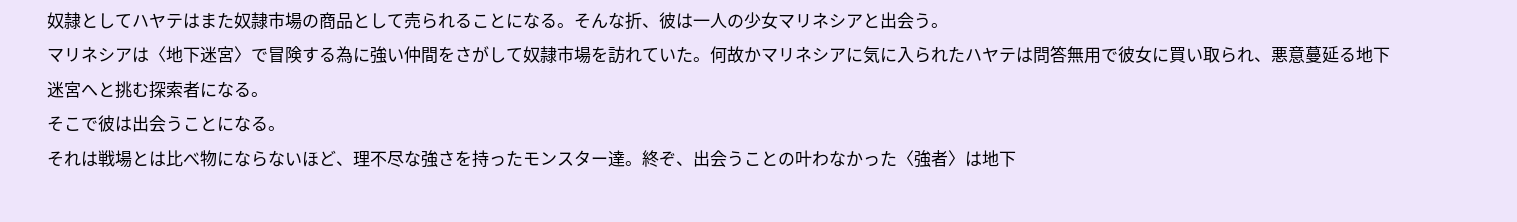奴隷としてハヤテはまた奴隷市場の商品として売られることになる。そんな折、彼は一人の少女マリネシアと出会う。
マリネシアは〈地下迷宮〉で冒険する為に強い仲間をさがして奴隷市場を訪れていた。何故かマリネシアに気に入られたハヤテは問答無用で彼女に買い取られ、悪意蔓延る地下迷宮へと挑む探索者になる。
そこで彼は出会うことになる。
それは戦場とは比べ物にならないほど、理不尽な強さを持ったモンスター達。終ぞ、出会うことの叶わなかった〈強者〉は地下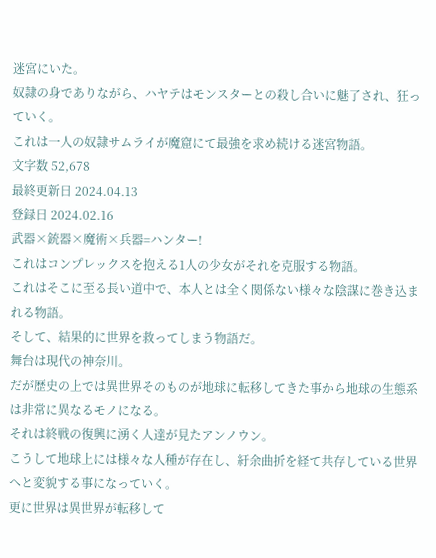迷宮にいた。
奴隷の身でありながら、ハヤテはモンスターとの殺し合いに魅了され、狂っていく。
これは一人の奴隷サムライが魔窟にて最強を求め続ける迷宮物語。
文字数 52,678
最終更新日 2024.04.13
登録日 2024.02.16
武器×銃器×魔術×兵器=ハンター!
これはコンプレックスを抱える1人の少女がそれを克服する物語。
これはそこに至る長い道中で、本人とは全く関係ない様々な陰謀に巻き込まれる物語。
そして、結果的に世界を救ってしまう物語だ。
舞台は現代の神奈川。
だが歴史の上では異世界そのものが地球に転移してきた事から地球の生態系は非常に異なるモノになる。
それは終戦の復興に湧く人達が見たアンノウン。
こうして地球上には様々な人種が存在し、紆余曲折を経て共存している世界へと変貌する事になっていく。
更に世界は異世界が転移して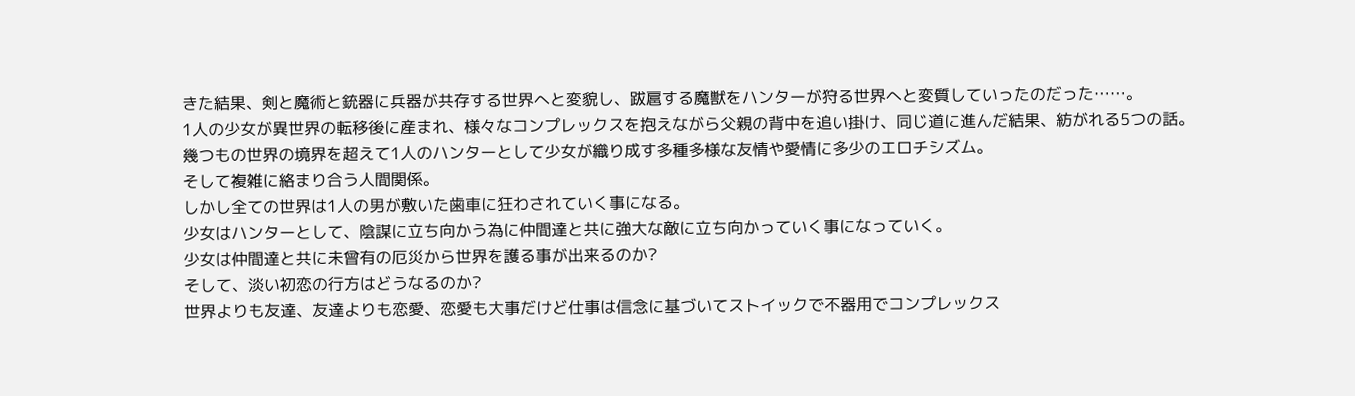きた結果、剣と魔術と銃器に兵器が共存する世界へと変貌し、跋扈する魔獣をハンターが狩る世界へと変質していったのだった……。
1人の少女が異世界の転移後に産まれ、様々なコンプレックスを抱えながら父親の背中を追い掛け、同じ道に進んだ結果、紡がれる5つの話。
幾つもの世界の境界を超えて1人のハンターとして少女が織り成す多種多様な友情や愛情に多少のエロチシズム。
そして複雑に絡まり合う人間関係。
しかし全ての世界は1人の男が敷いた歯車に狂わされていく事になる。
少女はハンターとして、陰謀に立ち向かう為に仲間達と共に強大な敵に立ち向かっていく事になっていく。
少女は仲間達と共に未曾有の厄災から世界を護る事が出来るのか?
そして、淡い初恋の行方はどうなるのか?
世界よりも友達、友達よりも恋愛、恋愛も大事だけど仕事は信念に基づいてストイックで不器用でコンプレックス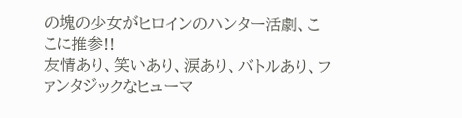の塊の少女がヒロインのハンター活劇、ここに推参!!
友情あり、笑いあり、涙あり、バトルあり、ファンタジックなヒューマ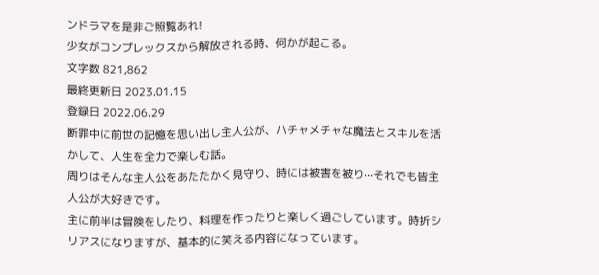ンドラマを是非ご照覧あれ!
少女がコンプレックスから解放される時、何かが起こる。
文字数 821,862
最終更新日 2023.01.15
登録日 2022.06.29
断罪中に前世の記憶を思い出し主人公が、ハチャメチャな魔法とスキルを活かして、人生を全力で楽しむ話。
周りはそんな主人公をあたたかく見守り、時には被害を被り···それでも皆主人公が大好きです。
主に前半は冒険をしたり、料理を作ったりと楽しく過ごしています。時折シリアスになりますが、基本的に笑える内容になっています。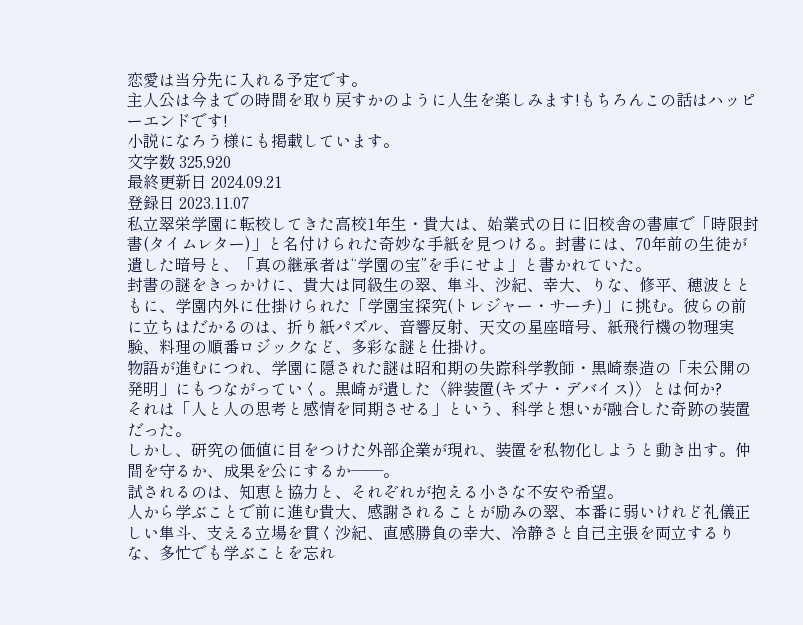恋愛は当分先に入れる予定です。
主人公は今までの時間を取り戻すかのように人生を楽しみます!もちろんこの話はハッピーエンドです!
小説になろう様にも掲載しています。
文字数 325,920
最終更新日 2024.09.21
登録日 2023.11.07
私立翠栄学園に転校してきた高校1年生・貴大は、始業式の日に旧校舎の書庫で「時限封書(タイムレター)」と名付けられた奇妙な手紙を見つける。封書には、70年前の生徒が遺した暗号と、「真の継承者は“学園の宝”を手にせよ」と書かれていた。
封書の謎をきっかけに、貴大は同級生の翠、隼斗、沙紀、幸大、りな、修平、穂波とともに、学園内外に仕掛けられた「学園宝探究(トレジャー・サーチ)」に挑む。彼らの前に立ちはだかるのは、折り紙パズル、音響反射、天文の星座暗号、紙飛行機の物理実験、料理の順番ロジックなど、多彩な謎と仕掛け。
物語が進むにつれ、学園に隠された謎は昭和期の失踪科学教師・黒崎泰造の「未公開の発明」にもつながっていく。黒崎が遺した〈絆装置(キズナ・デバイス)〉とは何か?
それは「人と人の思考と感情を同期させる」という、科学と想いが融合した奇跡の装置だった。
しかし、研究の価値に目をつけた外部企業が現れ、装置を私物化しようと動き出す。仲間を守るか、成果を公にするか――。
試されるのは、知恵と協力と、それぞれが抱える小さな不安や希望。
人から学ぶことで前に進む貴大、感謝されることが励みの翠、本番に弱いけれど礼儀正しい隼斗、支える立場を貫く沙紀、直感勝負の幸大、冷静さと自己主張を両立するりな、多忙でも学ぶことを忘れ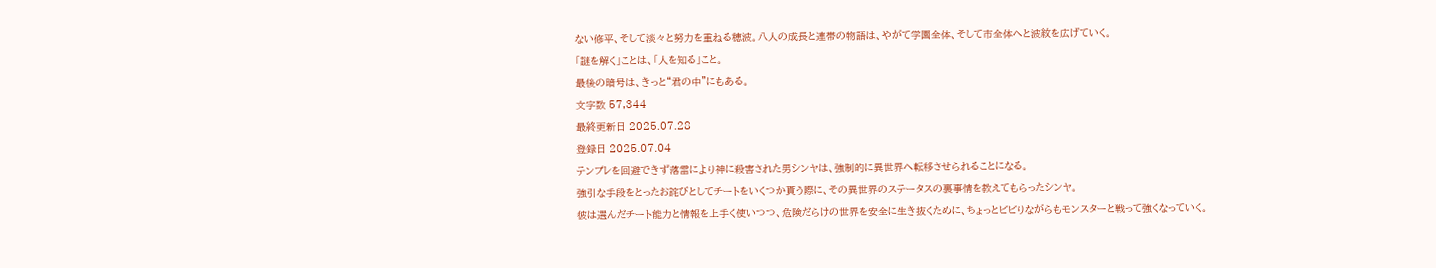ない修平、そして淡々と努力を重ねる穂波。八人の成長と連帯の物語は、やがて学園全体、そして市全体へと波紋を広げていく。
「謎を解く」ことは、「人を知る」こと。
最後の暗号は、きっと“君の中”にもある。
文字数 57,344
最終更新日 2025.07.28
登録日 2025.07.04
テンプレを回避できず落雷により神に殺害された男シンヤは、強制的に異世界へ転移させられることになる。
強引な手段をとったお詫びとしてチートをいくつか貰う際に、その異世界のステータスの裏事情を教えてもらったシンヤ。
彼は選んだチート能力と情報を上手く使いつつ、危険だらけの世界を安全に生き抜くために、ちょっとビビりながらもモンスターと戦って強くなっていく。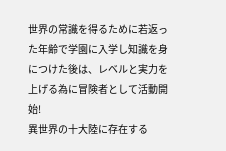世界の常識を得るために若返った年齢で学園に入学し知識を身につけた後は、レベルと実力を上げる為に冒険者として活動開始!
異世界の十大陸に存在する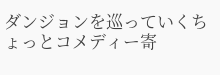ダンジョンを巡っていくちょっとコメディー寄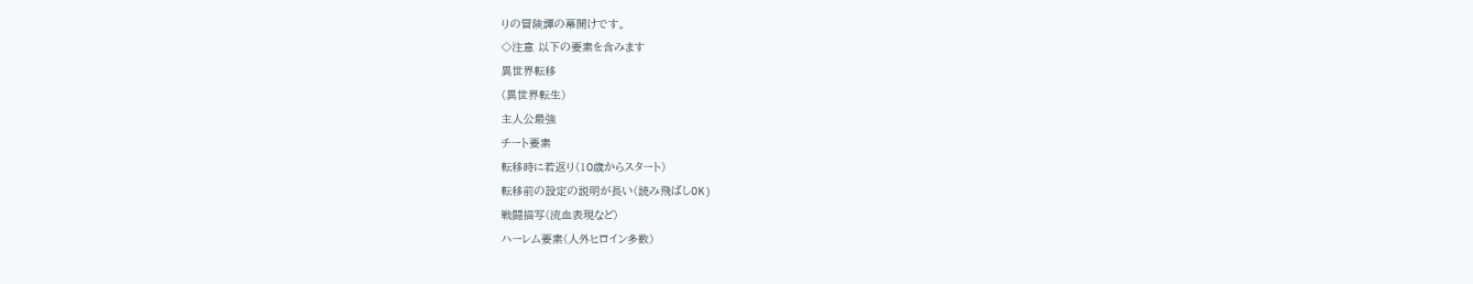りの冒険譚の幕開けです。
◇注意 以下の要素を含みます
異世界転移
(異世界転生)
主人公最強
チート要素
転移時に若返り(10歳からスタート)
転移前の設定の説明が長い(読み飛ばしOK)
戦闘描写(流血表現など)
ハーレム要素(人外ヒロイン多数)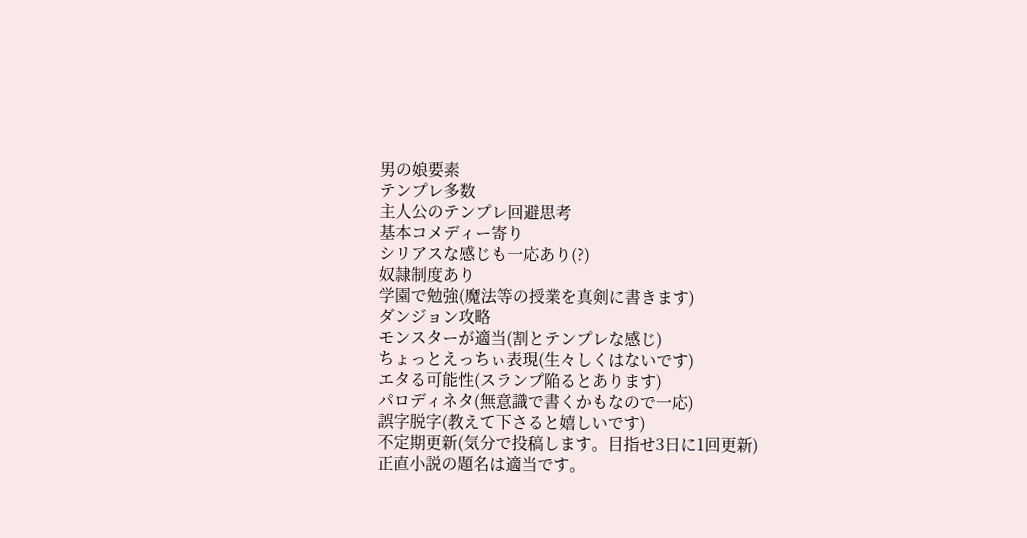男の娘要素
テンプレ多数
主人公のテンプレ回避思考
基本コメディー寄り
シリアスな感じも一応あり(?)
奴隷制度あり
学園で勉強(魔法等の授業を真剣に書きます)
ダンジョン攻略
モンスターが適当(割とテンプレな感じ)
ちょっとえっちぃ表現(生々しくはないです)
エタる可能性(スランプ陥るとあります)
パロディネタ(無意識で書くかもなので一応)
誤字脱字(教えて下さると嬉しいです)
不定期更新(気分で投稿します。目指せ3日に1回更新)
正直小説の題名は適当です。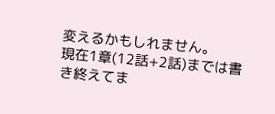変えるかもしれません。
現在1章(12話+2話)までは書き終えてま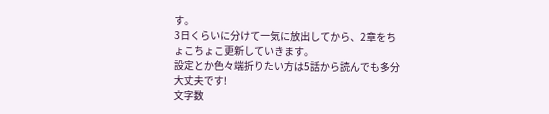す。
3日くらいに分けて一気に放出してから、2章をちょこちょこ更新していきます。
設定とか色々端折りたい方は5話から読んでも多分大丈夫です!
文字数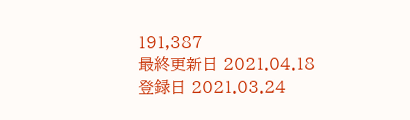191,387
最終更新日 2021.04.18
登録日 2021.03.24